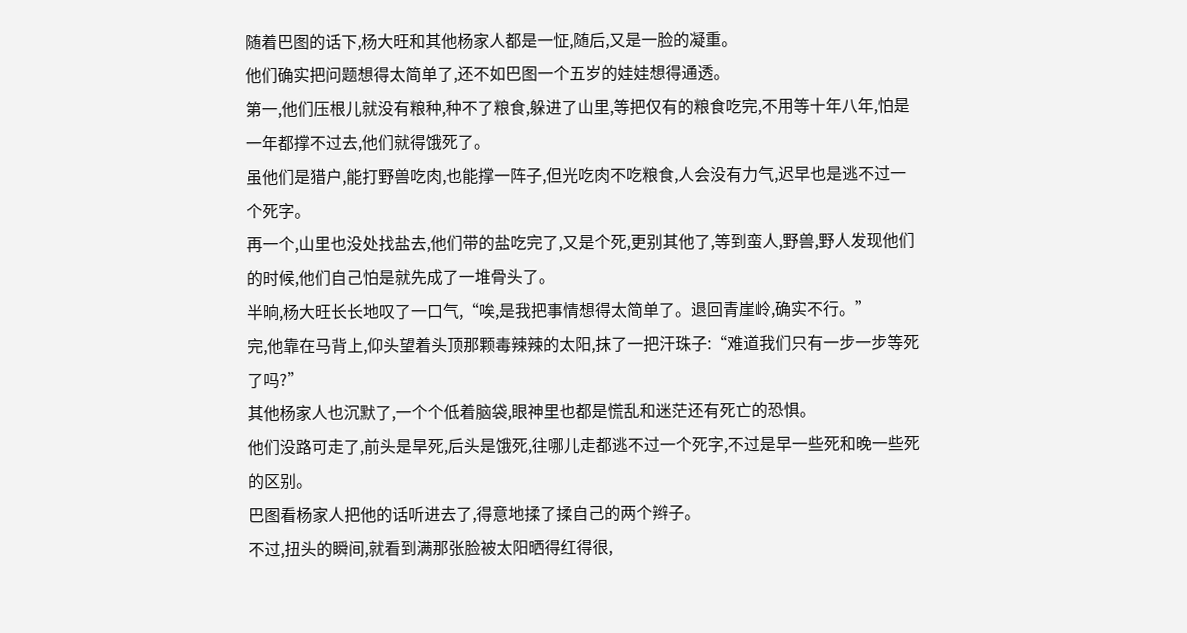随着巴图的话下,杨大旺和其他杨家人都是一怔,随后,又是一脸的凝重。
他们确实把问题想得太简单了,还不如巴图一个五岁的娃娃想得通透。
第一,他们压根儿就没有粮种,种不了粮食,躲进了山里,等把仅有的粮食吃完,不用等十年八年,怕是一年都撑不过去,他们就得饿死了。
虽他们是猎户,能打野兽吃肉,也能撑一阵子,但光吃肉不吃粮食,人会没有力气,迟早也是逃不过一个死字。
再一个,山里也没处找盐去,他们带的盐吃完了,又是个死,更别其他了,等到蛮人,野兽,野人发现他们的时候,他们自己怕是就先成了一堆骨头了。
半晌,杨大旺长长地叹了一口气,“唉,是我把事情想得太简单了。退回青崖岭,确实不行。”
完,他靠在马背上,仰头望着头顶那颗毒辣辣的太阳,抹了一把汗珠子:“难道我们只有一步一步等死了吗?”
其他杨家人也沉默了,一个个低着脑袋,眼神里也都是慌乱和迷茫还有死亡的恐惧。
他们没路可走了,前头是旱死,后头是饿死,往哪儿走都逃不过一个死字,不过是早一些死和晚一些死的区别。
巴图看杨家人把他的话听进去了,得意地揉了揉自己的两个辫子。
不过,扭头的瞬间,就看到满那张脸被太阳晒得红得很,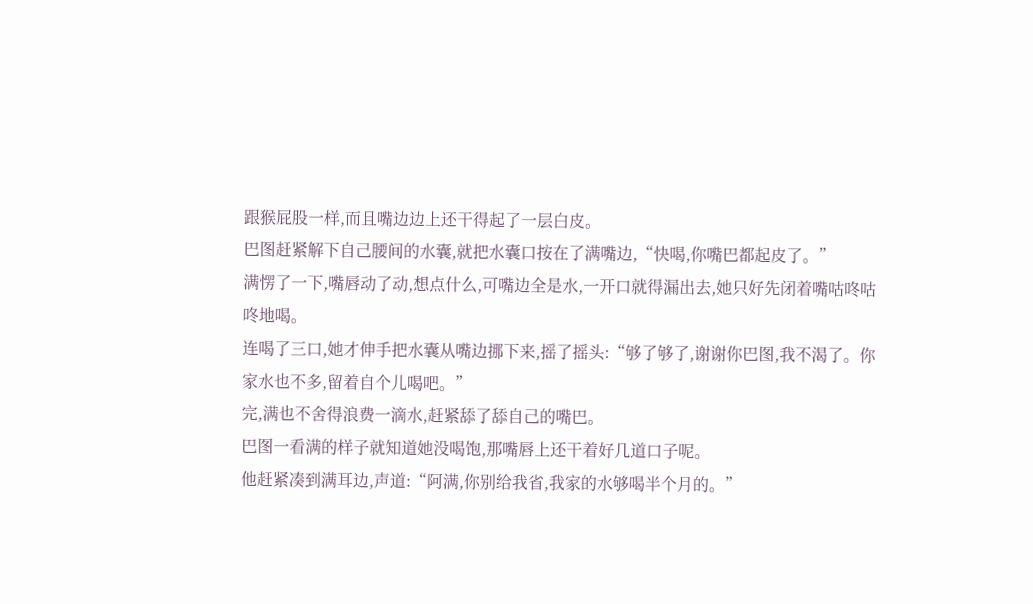跟猴屁股一样,而且嘴边边上还干得起了一层白皮。
巴图赶紧解下自己腰间的水囊,就把水囊口按在了满嘴边,“快喝,你嘴巴都起皮了。”
满愣了一下,嘴唇动了动,想点什么,可嘴边全是水,一开口就得漏出去,她只好先闭着嘴咕咚咕咚地喝。
连喝了三口,她才伸手把水囊从嘴边挪下来,摇了摇头:“够了够了,谢谢你巴图,我不渴了。你家水也不多,留着自个儿喝吧。”
完,满也不舍得浪费一滴水,赶紧舔了舔自己的嘴巴。
巴图一看满的样子就知道她没喝饱,那嘴唇上还干着好几道口子呢。
他赶紧凑到满耳边,声道:“阿满,你别给我省,我家的水够喝半个月的。”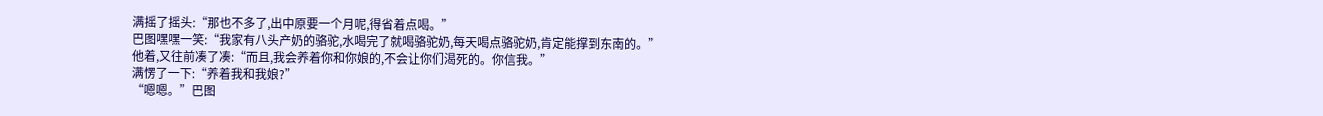满摇了摇头:“那也不多了,出中原要一个月呢,得省着点喝。”
巴图嘿嘿一笑:“我家有八头产奶的骆驼,水喝完了就喝骆驼奶,每天喝点骆驼奶,肯定能撑到东南的。”
他着,又往前凑了凑:“而且,我会养着你和你娘的,不会让你们渴死的。你信我。”
满愣了一下:“养着我和我娘?”
“嗯嗯。”巴图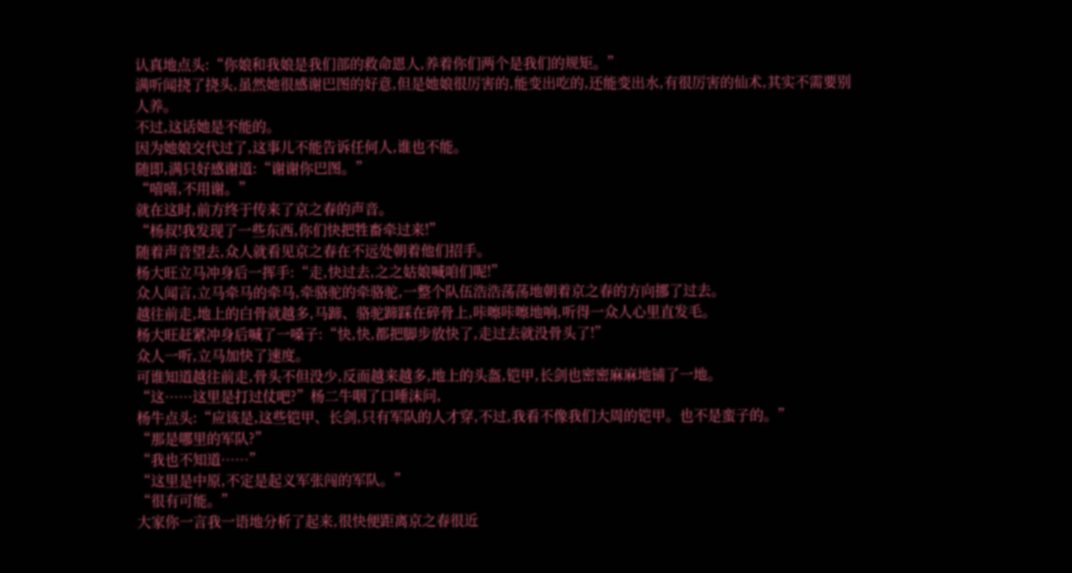认真地点头:“你娘和我娘是我们部的救命恩人,养着你们两个是我们的规矩。”
满听闻挠了挠头,虽然她很感谢巴图的好意,但是她娘很厉害的,能变出吃的,还能变出水,有很厉害的仙术,其实不需要别人养。
不过,这话她是不能的。
因为她娘交代过了,这事儿不能告诉任何人,谁也不能。
随即,满只好感谢道:“谢谢你巴图。”
“嘻嘻,不用谢。”
就在这时,前方终于传来了京之春的声音。
“杨叔!我发现了一些东西,你们快把牲畜牵过来!”
随着声音望去,众人就看见京之春在不远处朝着他们招手。
杨大旺立马冲身后一挥手:“走,快过去,之之姑娘喊咱们呢!”
众人闻言,立马牵马的牵马,牵骆驼的牵骆驼,一整个队伍浩浩荡荡地朝着京之春的方向挪了过去。
越往前走,地上的白骨就越多,马蹄、骆驼蹄踩在碎骨上,咔嚓咔嚓地响,听得一众人心里直发毛。
杨大旺赶紧冲身后喊了一嗓子:“快,快,都把脚步放快了,走过去就没骨头了!”
众人一听,立马加快了速度。
可谁知道越往前走,骨头不但没少,反而越来越多,地上的头盔,铠甲,长剑也密密麻麻地铺了一地。
“这……这里是打过仗吧?”杨二牛咽了口唾沫问,
杨牛点头:“应该是,这些铠甲、长剑,只有军队的人才穿,不过,我看不像我们大周的铠甲。也不是蛮子的。”
“那是哪里的军队?”
“我也不知道……”
“这里是中原,不定是起义军张闯的军队。”
“很有可能。”
大家你一言我一语地分析了起来,很快便距离京之春很近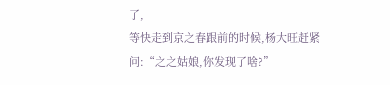了,
等快走到京之春跟前的时候,杨大旺赶紧问:“之之姑娘,你发现了啥?”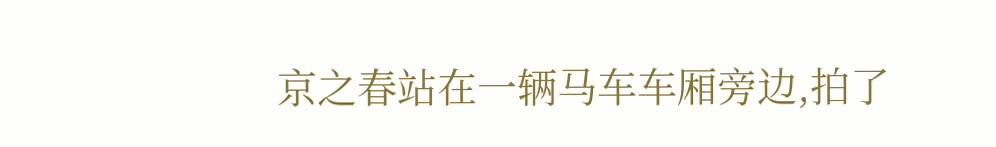京之春站在一辆马车车厢旁边,拍了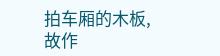拍车厢的木板,故作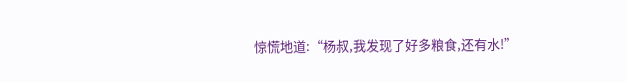惊慌地道:“杨叔,我发现了好多粮食,还有水!”